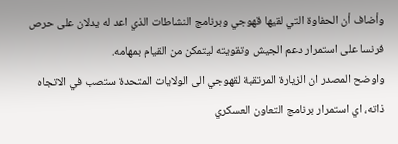وأضاف أن الحفاوة التي لقيها قهوجي وبرنامج النشاطات الذي اعد له يدلان على حرص فرنسا على استمرار دعم الجيش وتقويته ليتمكن من القيام بمهامه.
واوضح المصدر ان الزيارة المرتقبة لقهوجي الى الولايات المتحدة ستصب في الاتجاه ذاته، اي استمرار برنامج التعاون العسكري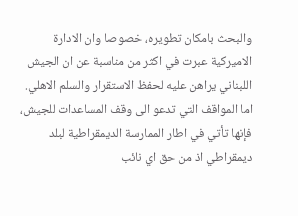والبحث بامكان تطويره، خصوصا وان الادارة الاميركية عبرت في اكثر من مناسبة عن ان الجيش اللبناني يراهن عليه لحفظ الاستقرار والسلم الاهلي. اما المواقف التي تدعو الى وقف المساعدات للجيش، فإنها تأتي في اطار الممارسة الديمقراطية لبلد ديمقراطي اذ من حق اي نائب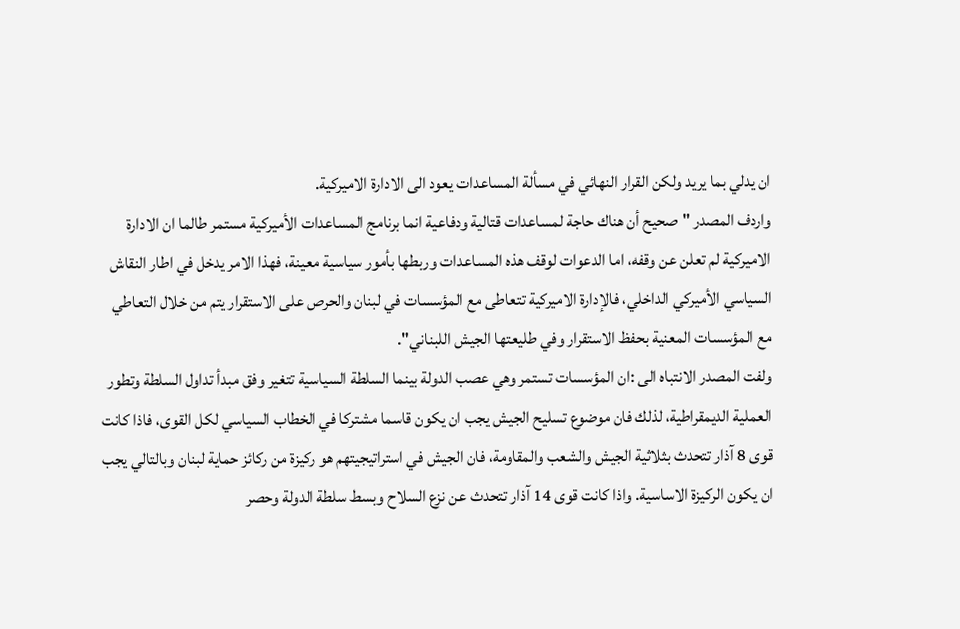ان يدلي بما يريد ولكن القرار النهائي في مسألة المساعدات يعود الى الادارة الاميركية.
واردف المصدر "صحيح أن هناك حاجة لمساعدات قتالية ودفاعية انما برنامج المساعدات الأميركية مستمر طالما ان الادارة الاميركية لم تعلن عن وقفه، اما الدعوات لوقف هذه المساعدات وربطها بأمور سياسية معينة، فهذا الامر يدخل في اطار النقاش السياسي الأميركي الداخلي، فالإدارة الاميركية تتعاطى مع المؤسسات في لبنان والحرص على الاستقرار يتم من خلال التعاطي مع المؤسسات المعنية بحفظ الاستقرار وفي طليعتها الجيش اللبناني".
ولفت المصدر الانتباه الى :ان المؤسسات تستمر وهي عصب الدولة بينما السلطة السياسية تتغير وفق مبدأ تداول السلطة وتطور العملية الديمقراطية، لذلك فان موضوع تسليح الجيش يجب ان يكون قاسما مشتركا في الخطاب السياسي لكل القوى، فاذا كانت قوى 8 آذار تتحدث بثلاثية الجيش والشعب والمقاومة، فان الجيش في استراتيجيتهم هو ركيزة من ركائز حماية لبنان وبالتالي يجب ان يكون الركيزة الاساسية. واذا كانت قوى 14 آذار تتحدث عن نزع السلاح وبسط سلطة الدولة وحصر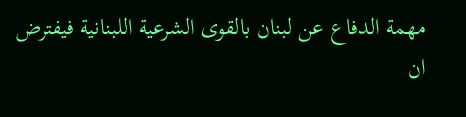مهمة الدفاع عن لبنان بالقوى الشرعية اللبنانية فيفترض ان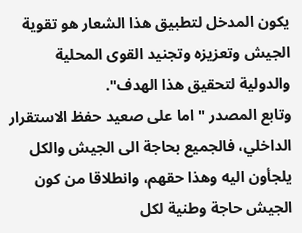يكون المدخل لتطبيق هذا الشعار هو تقوية الجيش وتعزيزه وتجنيد القوى المحلية والدولية لتحقيق هذا الهدف".
وتابع المصدر "اما على صعيد حفظ الاستقرار الداخلي، فالجميع بحاجة الى الجيش والكل يلجأون اليه وهذا حقهم، وانطلاقا من كون الجيش حاجة وطنية لكل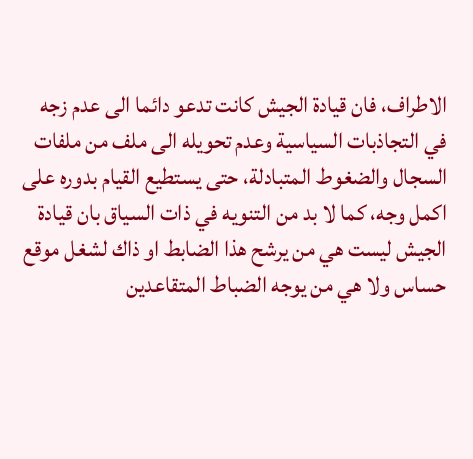الاطراف، فان قيادة الجيش كانت تدعو دائما الى عدم زجه في التجاذبات السياسية وعدم تحويله الى ملف من ملفات السجال والضغوط المتبادلة، حتى يستطيع القيام بدوره على اكمل وجه، كما لا بد من التنويه في ذات السياق بان قيادة الجيش ليست هي من يرشح هذا الضابط او ذاك لشغل موقع حساس ولا هي من يوجه الضباط المتقاعدين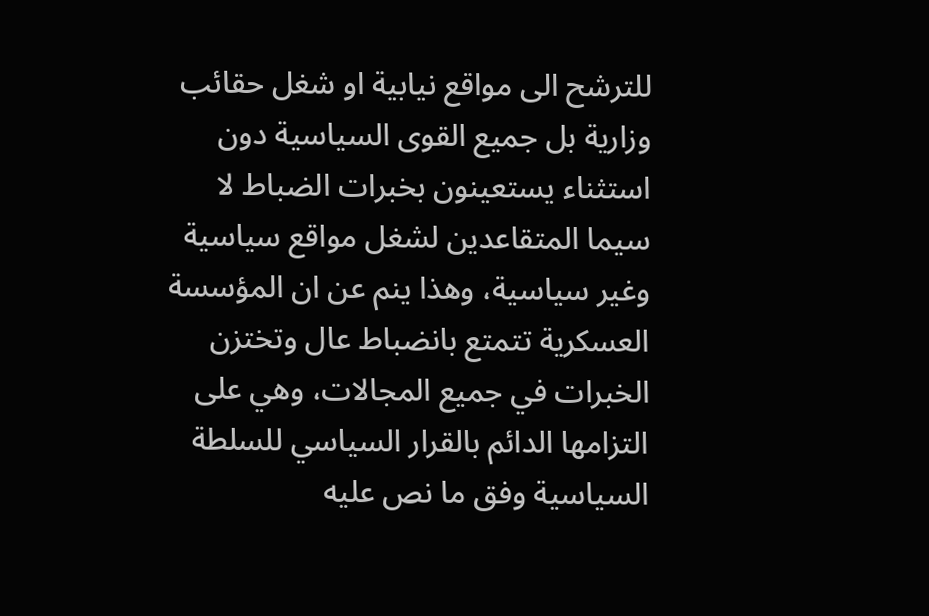للترشح الى مواقع نيابية او شغل حقائب وزارية بل جميع القوى السياسية دون استثناء يستعينون بخبرات الضباط لا سيما المتقاعدين لشغل مواقع سياسية وغير سياسية، وهذا ينم عن ان المؤسسة العسكرية تتمتع بانضباط عال وتختزن الخبرات في جميع المجالات، وهي على التزامها الدائم بالقرار السياسي للسلطة السياسية وفق ما نص عليه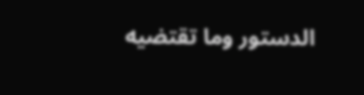الدستور وما تقتضيه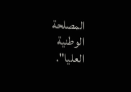المصلحة الوطنية العليا".